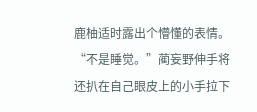鹿柚适时露出个懵懂的表情。
“不是睡觉。”蔺妄野伸手将还扒在自己眼皮上的小手拉下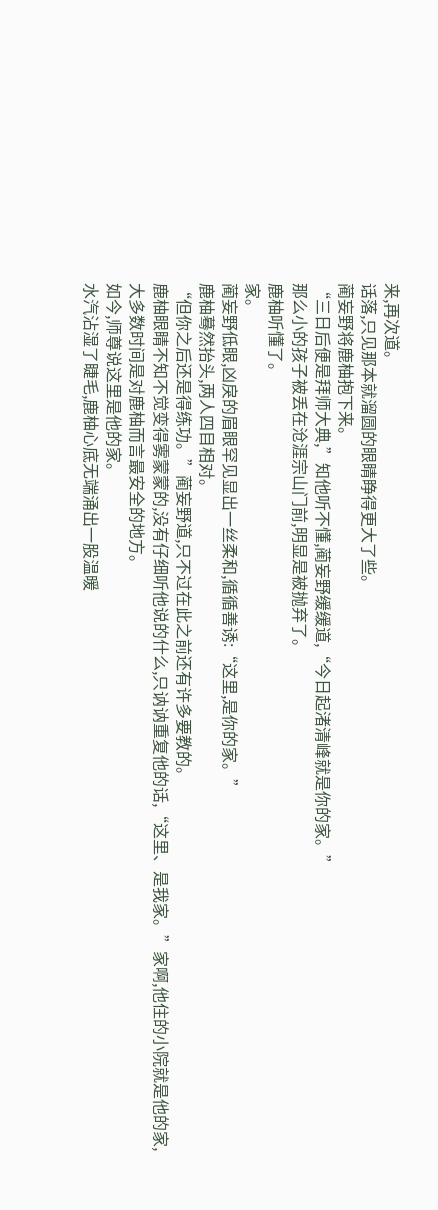来,再次道。
话落,只见那本就溜圆的眼睛睁得更大了些。
蔺妄野将鹿柚抱下来。
“三日后便是拜师大典,”知他听不懂,蔺妄野缓缓道,“今日起渚清峰就是你的家。”
那么小的孩子被丢在沧涯宗山门前,明显是被抛弃了。
鹿柚听懂了。
家。
蔺妄野低眼,凶戾的眉眼罕见显出一丝柔和,循循善诱:“这里,是你的家。”
鹿柚蓦然抬头,两人四目相对。
“但你之后还是得练功。”蔺妄野道,只不过在此之前还有许多要教的。
鹿柚眼睛不知不觉变得雾蒙蒙的,没有仔细听他说的什么,只讷讷重复他的话,“这里、是我家。”家啊,他住的小院就是他的家,大多数时间是对鹿柚而言最安全的地方。
如今,师尊说这里是他的家。
水汽沾湿了睫毛,鹿柚心底无端涌出一股温暖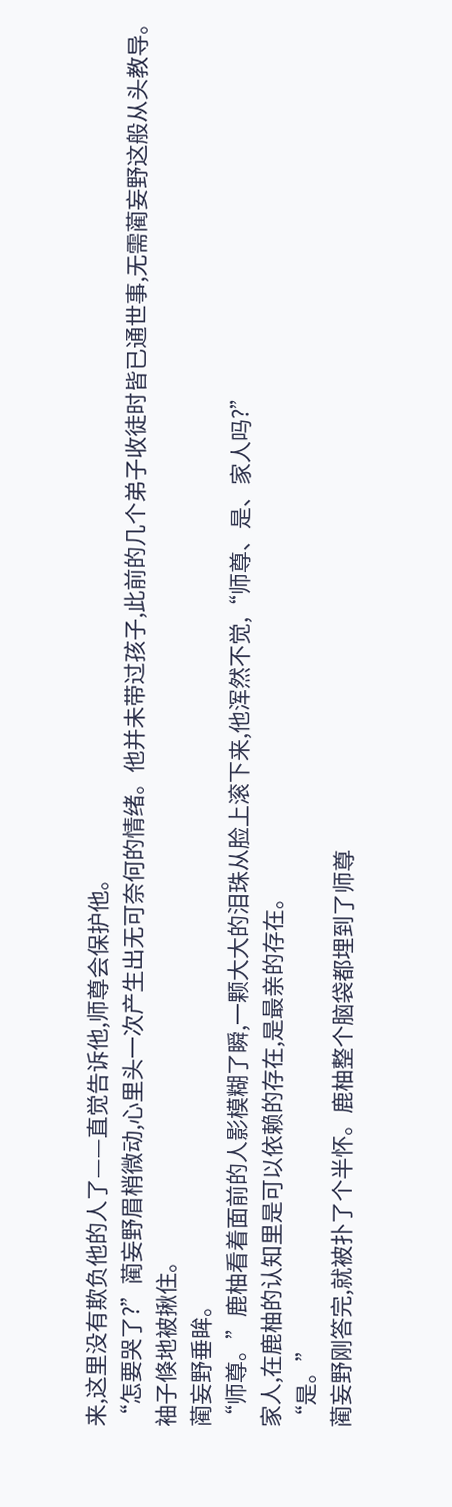来,这里没有欺负他的人了——直觉告诉他,师尊会保护他。
“怎要哭了?”蔺妄野眉梢微动,心里头一次产生出无可奈何的情绪。他并未带过孩子,此前的几个弟子收徒时皆已通世事,无需蔺妄野这般从头教导。
袖子倏地被揪住。
蔺妄野垂眸。
“师尊。”鹿柚看着面前的人影模糊了瞬,一颗大大的泪珠从脸上滚下来,他浑然不觉,“师尊、是、家人吗?”
家人,在鹿柚的认知里是可以依赖的存在,是最亲的存在。
“是。”
蔺妄野刚答完,就被扑了个半怀。鹿柚整个脑袋都埋到了师尊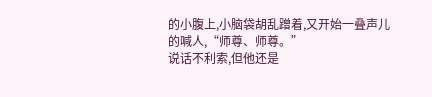的小腹上,小脑袋胡乱蹭着,又开始一叠声儿的喊人,“师尊、师尊。”
说话不利索,但他还是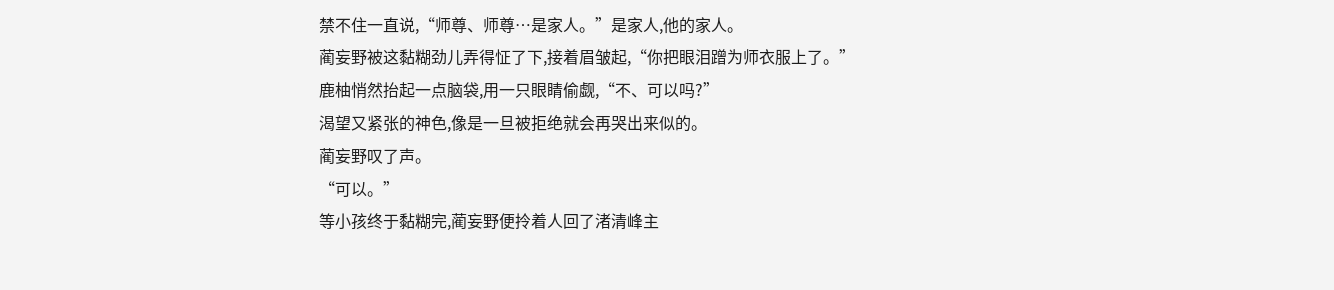禁不住一直说,“师尊、师尊…是家人。”是家人,他的家人。
蔺妄野被这黏糊劲儿弄得怔了下,接着眉皱起,“你把眼泪蹭为师衣服上了。”
鹿柚悄然抬起一点脑袋,用一只眼睛偷觑,“不、可以吗?”
渴望又紧张的神色,像是一旦被拒绝就会再哭出来似的。
蔺妄野叹了声。
“可以。”
等小孩终于黏糊完,蔺妄野便拎着人回了渚清峰主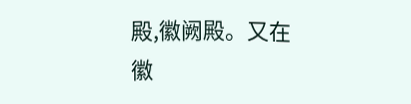殿,徽阙殿。又在徽